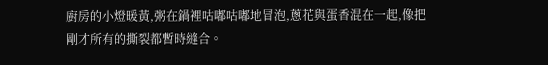廚房的小燈暖黃,粥在鍋裡咕嘟咕嘟地冒泡,蔥花與蛋香混在一起,像把剛才所有的撕裂都暫時縫合。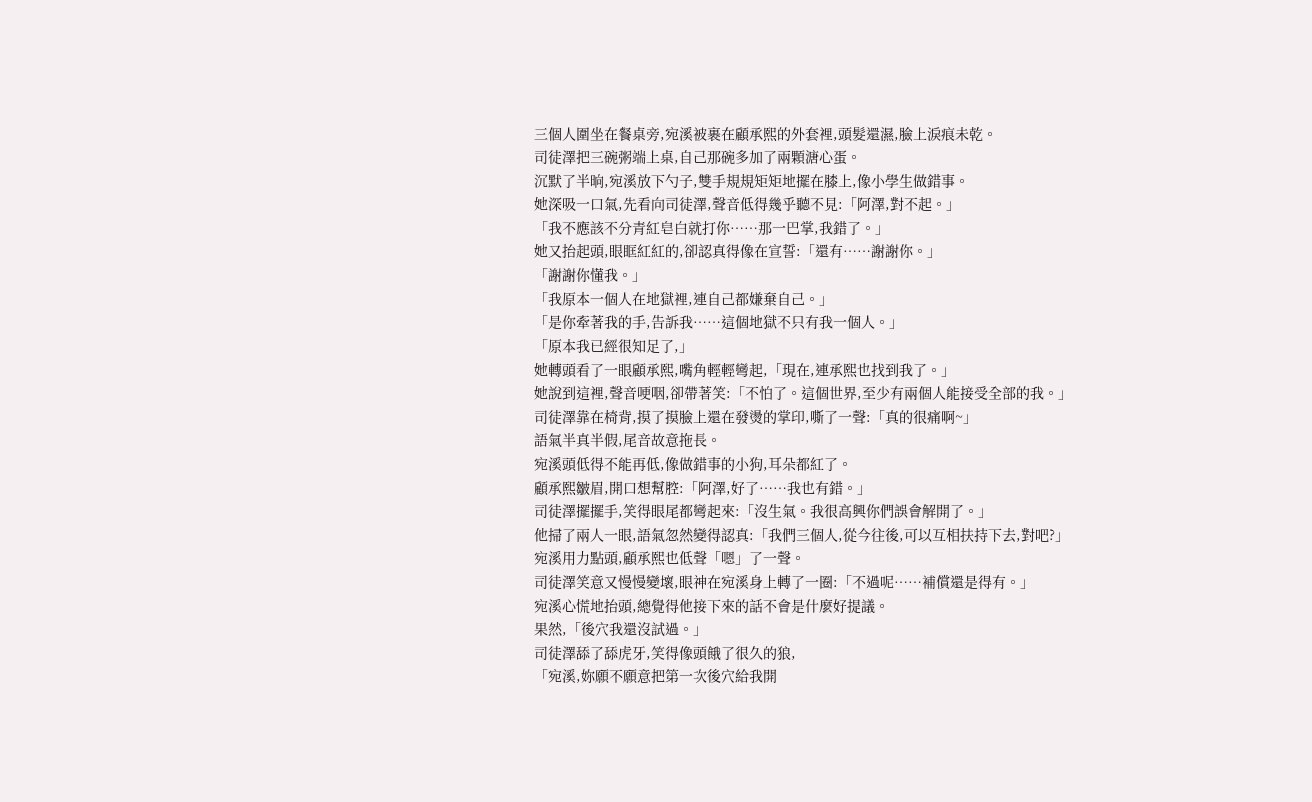三個人圍坐在餐桌旁,宛溪被裹在顧承熙的外套裡,頭髮還濕,臉上淚痕未乾。
司徒澤把三碗粥端上桌,自己那碗多加了兩顆溏心蛋。
沉默了半晌,宛溪放下勺子,雙手規規矩矩地擺在膝上,像小學生做錯事。
她深吸一口氣,先看向司徒澤,聲音低得幾乎聽不見:「阿澤,對不起。」
「我不應該不分青紅皂白就打你……那一巴掌,我錯了。」
她又抬起頭,眼眶紅紅的,卻認真得像在宣誓:「還有……謝謝你。」
「謝謝你懂我。」
「我原本一個人在地獄裡,連自己都嫌棄自己。」
「是你牽著我的手,告訴我……這個地獄不只有我一個人。」
「原本我已經很知足了,」
她轉頭看了一眼顧承熙,嘴角輕輕彎起,「現在,連承熙也找到我了。」
她說到這裡,聲音哽咽,卻帶著笑:「不怕了。這個世界,至少有兩個人能接受全部的我。」
司徒澤靠在椅背,摸了摸臉上還在發燙的掌印,嘶了一聲:「真的很痛啊~」
語氣半真半假,尾音故意拖長。
宛溪頭低得不能再低,像做錯事的小狗,耳朵都紅了。
顧承熙皺眉,開口想幫腔:「阿澤,好了……我也有錯。」
司徒澤擺擺手,笑得眼尾都彎起來:「沒生氣。我很高興你們誤會解開了。」
他掃了兩人一眼,語氣忽然變得認真:「我們三個人,從今往後,可以互相扶持下去,對吧?」
宛溪用力點頭,顧承熙也低聲「嗯」了一聲。
司徒澤笑意又慢慢變壞,眼神在宛溪身上轉了一圈:「不過呢……補償還是得有。」
宛溪心慌地抬頭,總覺得他接下來的話不會是什麼好提議。
果然,「後穴我還沒試過。」
司徒澤舔了舔虎牙,笑得像頭餓了很久的狼,
「宛溪,妳願不願意把第一次後穴給我開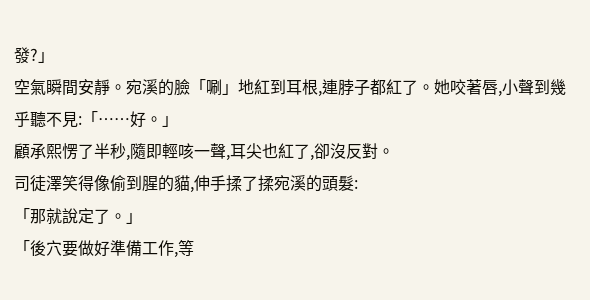發?」
空氣瞬間安靜。宛溪的臉「唰」地紅到耳根,連脖子都紅了。她咬著唇,小聲到幾乎聽不見:「……好。」
顧承熙愣了半秒,隨即輕咳一聲,耳尖也紅了,卻沒反對。
司徒澤笑得像偷到腥的貓,伸手揉了揉宛溪的頭髮:
「那就說定了。」
「後穴要做好準備工作,等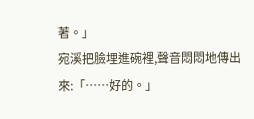著。」
宛溪把臉埋進碗裡,聲音悶悶地傳出來:「……好的。」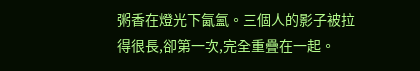粥香在燈光下氤氳。三個人的影子被拉得很長,卻第一次,完全重疊在一起。